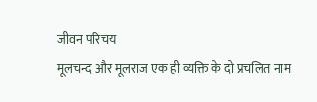जीवन परिचय
मूलचन्द और मूलराज एक ही व्यक्ति के दो प्रचलित नाम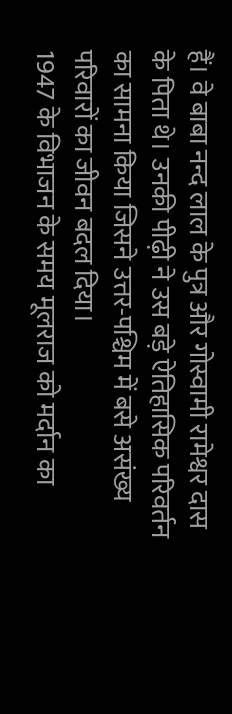हैं। वे बाबा नन्द लाल के पुत्र और गोस्वामी रामेश्वर दास के पिता थे। उनकी पीढ़ी ने उस बड़े ऐतिहासिक परिवर्तन का सामना किया जिसने उत्तर-पश्चिम में बसे असंख्य परिवारों का जीवन बदल दिया।
1947 के विभाजन के समय मूलराज को मर्दान का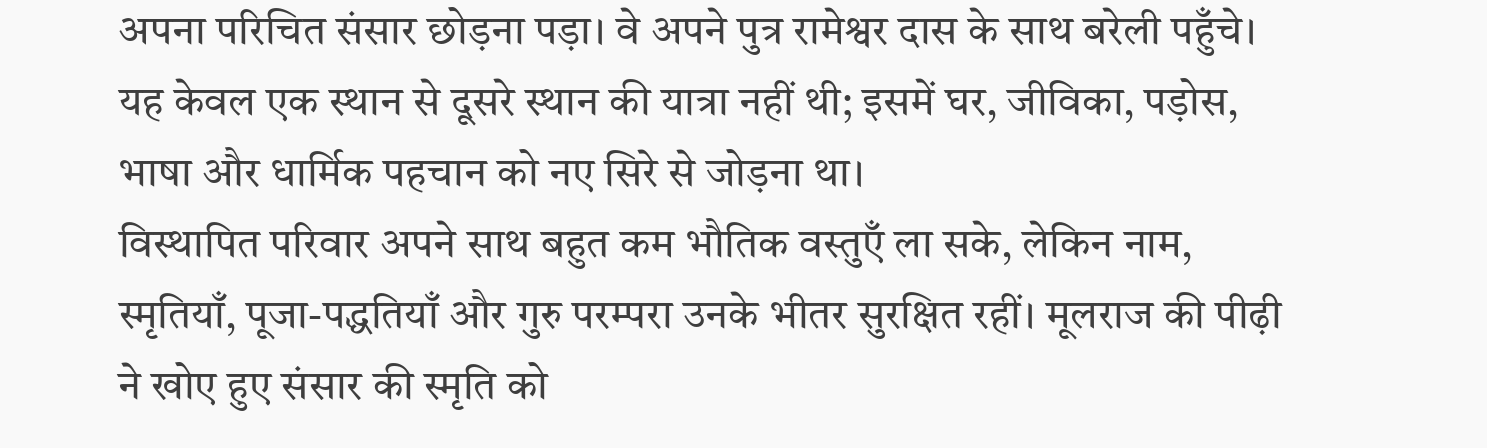अपना परिचित संसार छोड़ना पड़ा। वे अपने पुत्र रामेश्वर दास के साथ बरेली पहुँचे। यह केवल एक स्थान से दूसरे स्थान की यात्रा नहीं थी; इसमें घर, जीविका, पड़ोस, भाषा और धार्मिक पहचान को नए सिरे से जोड़ना था।
विस्थापित परिवार अपने साथ बहुत कम भौतिक वस्तुएँ ला सके, लेकिन नाम, स्मृतियाँ, पूजा-पद्धतियाँ और गुरु परम्परा उनके भीतर सुरक्षित रहीं। मूलराज की पीढ़ी ने खोए हुए संसार की स्मृति को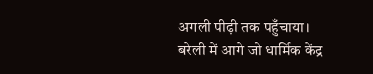अगली पीढ़ी तक पहुँचाया।
बरेली में आगे जो धार्मिक केंद्र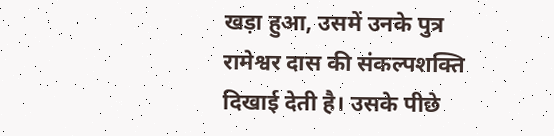खड़ा हुआ, उसमें उनके पुत्र रामेश्वर दास की संकल्पशक्ति दिखाई देती है। उसके पीछे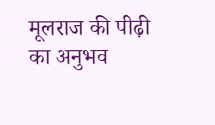मूलराज की पीढ़ी का अनुभव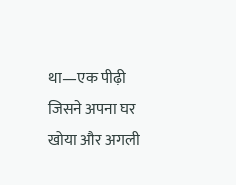था—एक पीढ़ी जिसने अपना घर खोया और अगली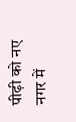पीढ़ी को नए नगर में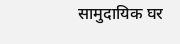सामुदायिक घर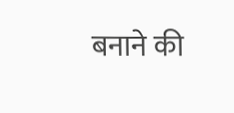बनाने की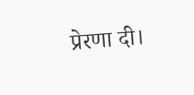प्रेरणा दी।